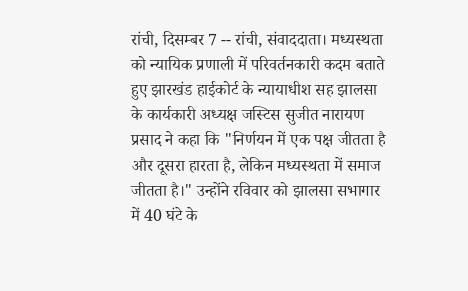रांची, दिसम्बर 7 -- रांची, संवाददाता। मध्यस्थता को न्यायिक प्रणाली में परिवर्तनकारी कदम बताते हुए झारखंड हाईकोर्ट के न्यायाधीश सह झालसा के कार्यकारी अध्यक्ष जस्टिस सुजीत नारायण प्रसाद ने कहा कि "निर्णयन में एक पक्ष जीतता है और दूसरा हारता है, लेकिन मध्यस्थता में समाज जीतता है।" उन्होंने रविवार को झालसा सभागार में 40 घंटे के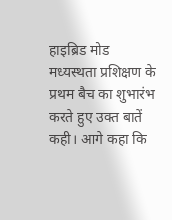हाइब्रिड मोड मध्यस्थता प्रशिक्षण के प्रथम बैच का शुभारंभ करते हुए उक्त बातें कही। आगे कहा कि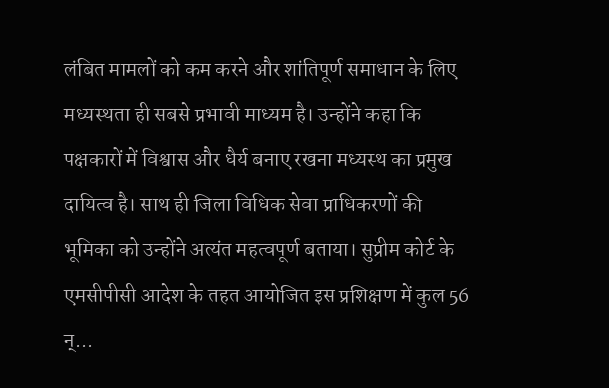लंबित मामलों को कम करने और शांतिपूर्ण समाधान के लिए मध्यस्थता ही सबसे प्रभावी माध्यम है। उन्होंने कहा कि पक्षकारों में विश्वास और धैर्य बनाए रखना मध्यस्थ का प्रमुख दायित्व है। साथ ही जिला विधिक सेवा प्राधिकरणों की भूमिका को उन्होंने अत्यंत महत्वपूर्ण बताया। सुप्रीम कोर्ट के एमसीपीसी आदेश के तहत आयोजित इस प्रशिक्षण में कुल 56 न्...